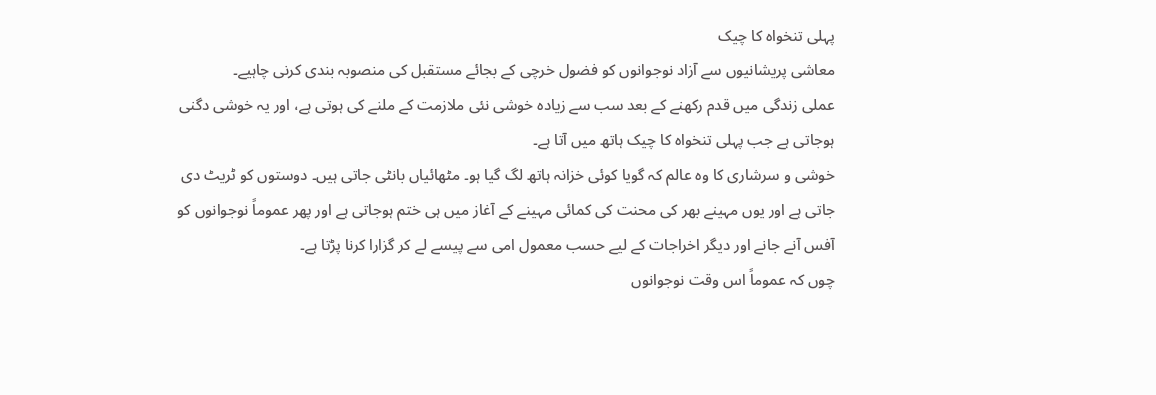پہلی تنخواہ کا چیک
معاشی پریشانیوں سے آزاد نوجوانوں کو فضول خرچی کے بجائے مستقبل کی منصوبہ بندی کرنی چاہیے۔
عملی زندگی میں قدم رکھنے کے بعد سب سے زیادہ خوشی نئی ملازمت کے ملنے کی ہوتی ہے، اور یہ خوشی دگنی ہوجاتی ہے جب پہلی تنخواہ کا چیک ہاتھ میں آتا ہے۔
خوشی و سرشاری کا وہ عالم کہ گویا کوئی خزانہ ہاتھ لگ گیا ہو۔ مٹھائیاں بانٹی جاتی ہیں۔ دوستوں کو ٹریٹ دی جاتی ہے اور یوں مہینے بھر کی محنت کی کمائی مہینے کے آغاز میں ہی ختم ہوجاتی ہے اور پھر عموماً نوجوانوں کو آفس آنے جانے اور دیگر اخراجات کے لیے حسب معمول امی سے پیسے لے کر گزارا کرنا پڑتا ہے۔
چوں کہ عموماً اس وقت نوجوانوں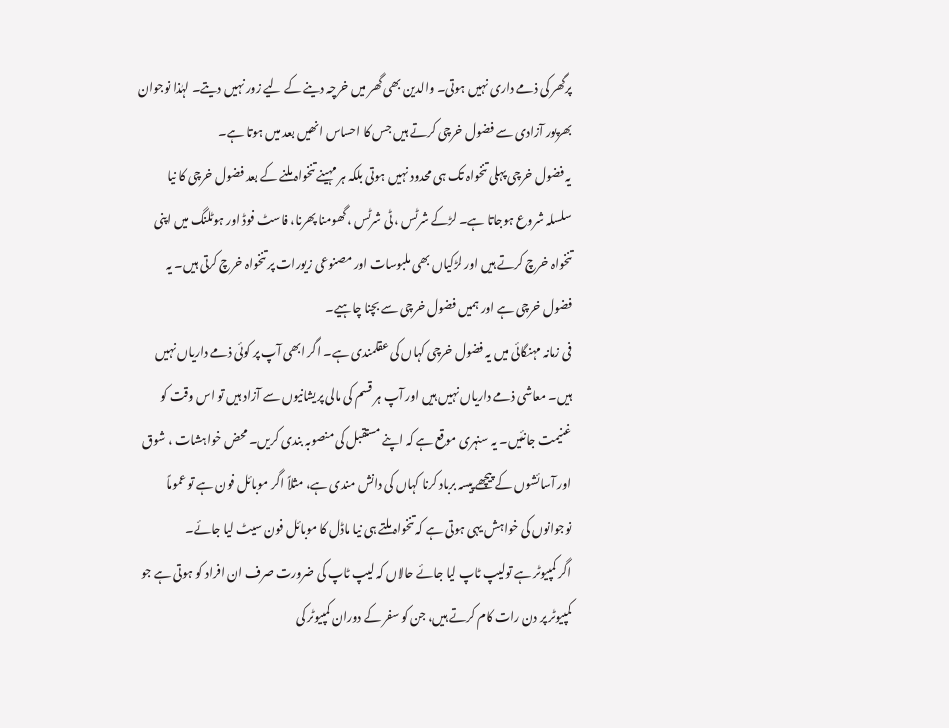پرگھر کی ذمے داری نہیں ہوتی۔ والدین بھی گھر میں خرچہ دینے کے لیے زور نہیں دیتے۔ لہٰذا نوجوان بھرپور آزادی سے فضول خرچی کرتے ہیں جس کا احساس انھیں بعد میں ہوتا ہے۔
یہ فضول خرچی پہلی تنخواہ تک ہی محدود نہیں ہوتی بلکہ ہر مہینے تنخواہ ملنے کے بعد فضول خرچی کا نیا سلسلہ شروع ہوجاتا ہے۔ لڑکے شرٹس ، ٹی شرٹس ، گھومنا پھرنا، فاسٹ فوڈ اور ہوٹلنگ میں اپنی تنخواہ خرچ کرتے ہیں اور لڑکیاں بھی ملبوسات اور مصنوعی زیورات پر تنخواہ خرچ کرتی ہیں۔ یہ فضول خرچی ہے اور ہمیں فضول خرچی سے بچنا چاہیے۔
فی زمانہ مہنگائی میں یہ فضول خرچی کہاں کی عقلمندی ہے۔ اگر ابھی آپ پر کوئی ذمے داریاں نہیں ہیں۔ معاشی ذمے داریاں نہیں ہیں اور آپ ہر قسم کی مالی پریشانیوں سے آزاد ہیں تو اس وقت کو غنیمت جانئیں۔ یہ سنہری موقع ہے کہ اپنے مستقبل کی منصوبہ بندی کریں۔ محض خواہشات ، شوق اور آسائشوں کے پیچھے پیسہ برباد کرنا کہاں کی دانش مندی ہے، مثلاً اگر موبائل فون ہے تو عموماً نوجوانوں کی خواہش یہی ہوتی ہے کہ تنخواہ ملتے ہی نیا ماڈل کا موبائل فون سیٹ لیا جائے۔
اگر کمپیوٹر ہے تولیپ ٹاپ لیا جائے حالاں کہ لیپ ٹاپ کی ضرورت صرف ان افراد کو ہوتی ہے جو کمپیوٹر پر دن رات کام کرتے ہیں، جن کو سفر کے دوران کمپیوٹر کی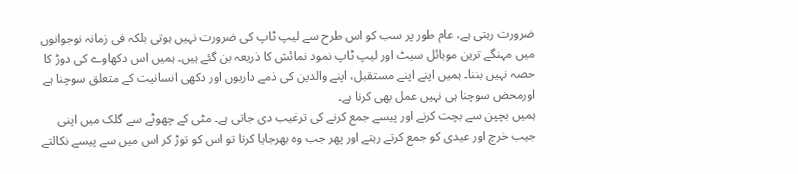ضرورت رہتی ہے، عام طور پر سب کو اس طرح سے لیپ ٹاپ کی ضرورت نہیں ہوتی بلکہ فی زمانہ نوجوانوں میں مہنگے ترین موبائل سیٹ اور لیپ ٹاپ نمود نمائش کا ذریعہ بن گئے ہیں۔ ہمیں اس دکھاوے کی دوڑ کا حصہ نہیں بننا۔ ہمیں اپنے اپنے مستقبل، اپنے والدین کی ذمے داریوں اور دکھی انسانیت کے متعلق سوچنا ہے اورمحض سوچنا ہی نہیں عمل بھی کرنا ہے۔
ہمیں بچپن سے بچت کرنے اور پیسے جمع کرنے کی ترغیب دی جاتی ہے۔ مٹی کے چھوٹے سے گلک میں اپنی جیب خرچ اور عیدی کو جمع کرتے رہتے اور پھر جب وہ بھرجایا کرتا تو اس کو توڑ کر اس میں سے پیسے نکالتے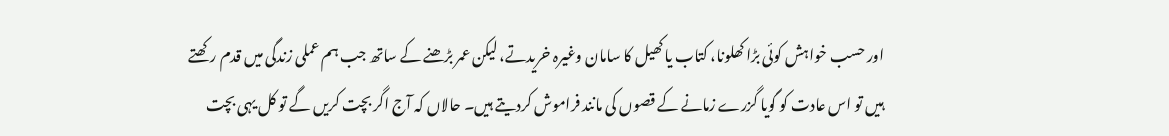اور حسب خواہش کوئی بڑا کھلونا، کتاب یا کھیل کا سامان وغیرہ خریدتے، لیکن عمر بڑھنے کے ساتھ جب ہم عملی زندگی میں قدم رکھتے ہیں تو اس عادت کو گویا گزرے زمانے کے قصوں کی مانند فراموش کردیتے ہیں۔ حالاں کہ آج اگر بچت کریں گے تو کل یہی بچت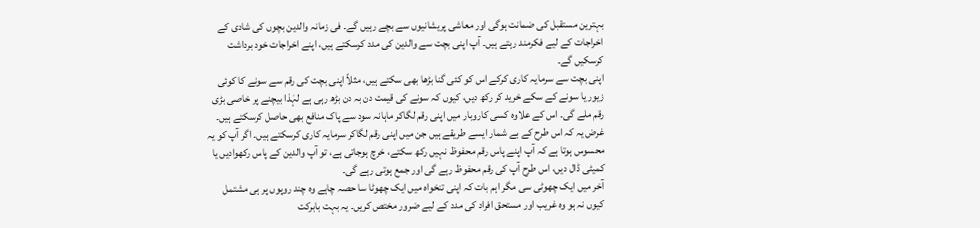بہترین مستقبل کی ضمانت ہوگی اور معاشی پریشانیوں سے بچے رہیں گے۔ فی زمانہ والدین بچوں کی شادی کے اخراجات کے لیے فکرمند رہتے ہیں۔ آپ اپنی بچت سے والدین کی مدد کرسکتے ہیں، اپنے اخراجات خود برداشت کرسکیں گے۔
اپنی بچت سے سرمایہ کاری کرکے اس کو کئی گنا بڑھا بھی سکتے ہیں، مثلاً اپنی بچت کی رقم سے سونے کا کوئی زیور یا سونے کے سکے خرید کر رکھ دیں، کیوں کہ سونے کی قیمت دن بہ دن بڑھ رہی ہے لہٰذا بیچنے پر خاصی بڑی رقم ملے گی۔ اس کے علاوہ کسی کاروبار میں اپنی رقم لگاکر ماہانہ سود سے پاک منافع بھی حاصل کرسکتے ہیں۔ غرض یہ کہ اس طرح کے بے شمار ایسے طریقے ہیں جن میں اپنی رقم لگاکر سرمایہ کاری کرسکتے ہیں۔ اگر آپ کو یہ محسوس ہوتا ہے کہ آپ اپنے پاس رقم محفوظ نہیں رکھ سکتے، خرچ ہوجاتی ہے، تو آپ والدین کے پاس رکھوادیں یا کمیٹی ڈال دیں، اس طرح آپ کی رقم محفوظ رہے گی اور جمع ہوتی رہے گی۔
آخر میں ایک چھوٹی سی مگر اہم بات کہ اپنی تنخواہ میں ایک چھوٹا سا حصہ چاہے وہ چند روپوں پر ہی مشتمل کیوں نہ ہو وہ غریب اور مستحق افراد کی مدد کے لیے ضرور مختص کریں۔ یہ بہت بابرکت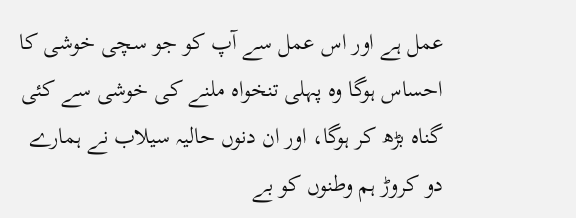عمل ہے اور اس عمل سے آپ کو جو سچی خوشی کا احساس ہوگا وہ پہلی تنخواہ ملنے کی خوشی سے کئی گناہ بڑھ کر ہوگا، اور ان دنوں حالیہ سیلاب نے ہمارے دو کروڑ ہم وطنوں کو بے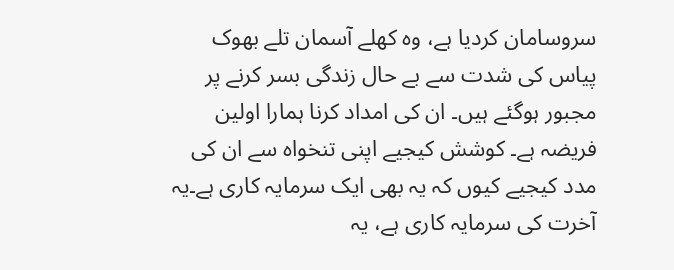سروسامان کردیا ہے، وہ کھلے آسمان تلے بھوک پیاس کی شدت سے بے حال زندگی بسر کرنے پر مجبور ہوگئے ہیں۔ ان کی امداد کرنا ہمارا اولین فریضہ ہے۔ کوشش کیجیے اپنی تنخواہ سے ان کی مدد کیجیے کیوں کہ یہ بھی ایک سرمایہ کاری ہے۔یہ آخرت کی سرمایہ کاری ہے، یہ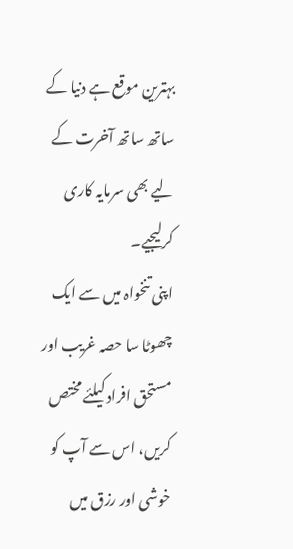بہترین موقع ہے دنیا کے ساتھ ساتھ آخرت کے لیے بھی سرمایہ کاری کرلیجیے۔
اپنی تنخواہ میں سے ایک چھوٹا سا حصہ غریب اور مستحق افراد کیلئے مختص کریں، اس سے آپ کو خوشی اور رزق میں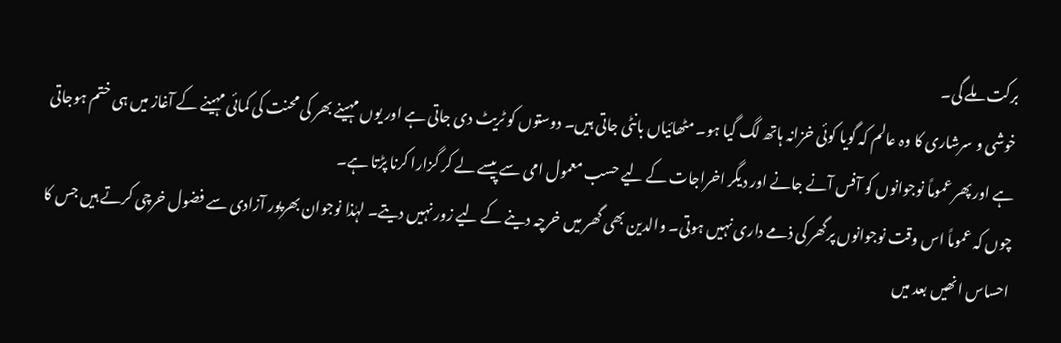برکت ملے گی۔
خوشی و سرشاری کا وہ عالم کہ گویا کوئی خزانہ ہاتھ لگ گیا ہو۔ مٹھائیاں بانٹی جاتی ہیں۔ دوستوں کو ٹریٹ دی جاتی ہے اور یوں مہینے بھر کی محنت کی کمائی مہینے کے آغاز میں ہی ختم ہوجاتی ہے اور پھر عموماً نوجوانوں کو آفس آنے جانے اور دیگر اخراجات کے لیے حسب معمول امی سے پیسے لے کر گزارا کرنا پڑتا ہے۔
چوں کہ عموماً اس وقت نوجوانوں پرگھر کی ذمے داری نہیں ہوتی۔ والدین بھی گھر میں خرچہ دینے کے لیے زور نہیں دیتے۔ لہٰذا نوجوان بھرپور آزادی سے فضول خرچی کرتے ہیں جس کا احساس انھیں بعد میں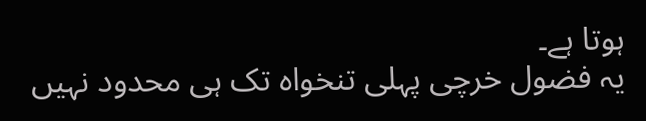ہوتا ہے۔
یہ فضول خرچی پہلی تنخواہ تک ہی محدود نہیں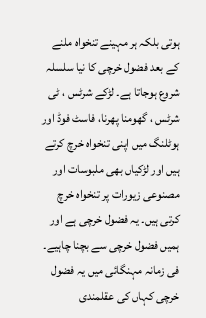ہوتی بلکہ ہر مہینے تنخواہ ملنے کے بعد فضول خرچی کا نیا سلسلہ شروع ہوجاتا ہے۔ لڑکے شرٹس ، ٹی شرٹس ، گھومنا پھرنا، فاسٹ فوڈ اور ہوٹلنگ میں اپنی تنخواہ خرچ کرتے ہیں اور لڑکیاں بھی ملبوسات اور مصنوعی زیورات پر تنخواہ خرچ کرتی ہیں۔ یہ فضول خرچی ہے اور ہمیں فضول خرچی سے بچنا چاہیے۔
فی زمانہ مہنگائی میں یہ فضول خرچی کہاں کی عقلمندی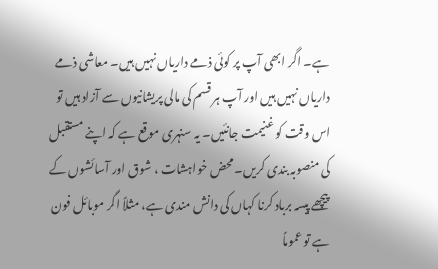ہے۔ اگر ابھی آپ پر کوئی ذمے داریاں نہیں ہیں۔ معاشی ذمے داریاں نہیں ہیں اور آپ ہر قسم کی مالی پریشانیوں سے آزاد ہیں تو اس وقت کو غنیمت جانئیں۔ یہ سنہری موقع ہے کہ اپنے مستقبل کی منصوبہ بندی کریں۔ محض خواہشات ، شوق اور آسائشوں کے پیچھے پیسہ برباد کرنا کہاں کی دانش مندی ہے، مثلاً اگر موبائل فون ہے تو عموماً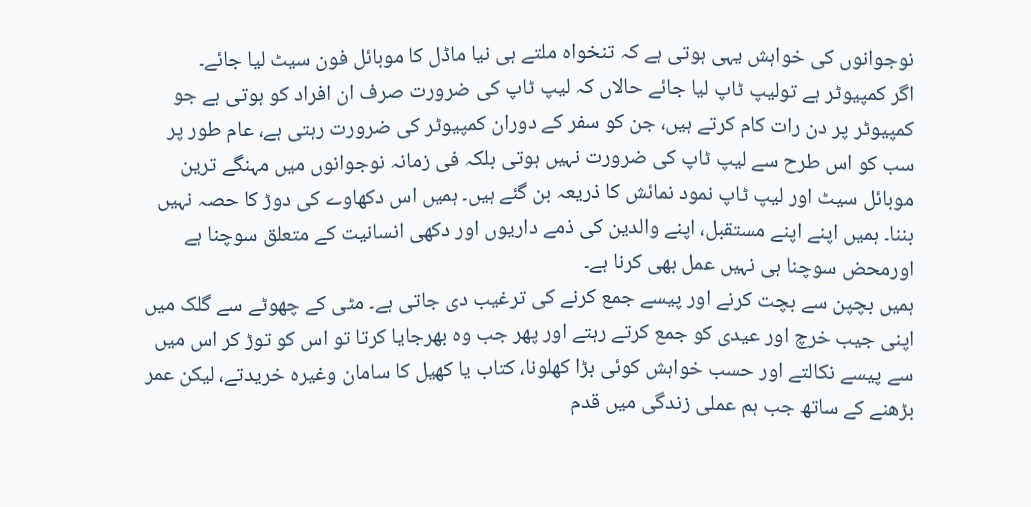نوجوانوں کی خواہش یہی ہوتی ہے کہ تنخواہ ملتے ہی نیا ماڈل کا موبائل فون سیٹ لیا جائے۔
اگر کمپیوٹر ہے تولیپ ٹاپ لیا جائے حالاں کہ لیپ ٹاپ کی ضرورت صرف ان افراد کو ہوتی ہے جو کمپیوٹر پر دن رات کام کرتے ہیں، جن کو سفر کے دوران کمپیوٹر کی ضرورت رہتی ہے، عام طور پر سب کو اس طرح سے لیپ ٹاپ کی ضرورت نہیں ہوتی بلکہ فی زمانہ نوجوانوں میں مہنگے ترین موبائل سیٹ اور لیپ ٹاپ نمود نمائش کا ذریعہ بن گئے ہیں۔ ہمیں اس دکھاوے کی دوڑ کا حصہ نہیں بننا۔ ہمیں اپنے اپنے مستقبل، اپنے والدین کی ذمے داریوں اور دکھی انسانیت کے متعلق سوچنا ہے اورمحض سوچنا ہی نہیں عمل بھی کرنا ہے۔
ہمیں بچپن سے بچت کرنے اور پیسے جمع کرنے کی ترغیب دی جاتی ہے۔ مٹی کے چھوٹے سے گلک میں اپنی جیب خرچ اور عیدی کو جمع کرتے رہتے اور پھر جب وہ بھرجایا کرتا تو اس کو توڑ کر اس میں سے پیسے نکالتے اور حسب خواہش کوئی بڑا کھلونا، کتاب یا کھیل کا سامان وغیرہ خریدتے، لیکن عمر بڑھنے کے ساتھ جب ہم عملی زندگی میں قدم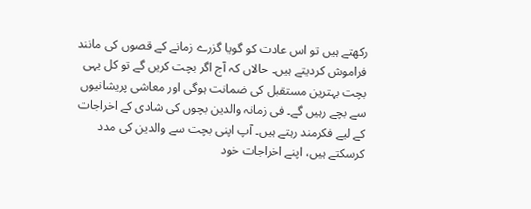رکھتے ہیں تو اس عادت کو گویا گزرے زمانے کے قصوں کی مانند فراموش کردیتے ہیں۔ حالاں کہ آج اگر بچت کریں گے تو کل یہی بچت بہترین مستقبل کی ضمانت ہوگی اور معاشی پریشانیوں سے بچے رہیں گے۔ فی زمانہ والدین بچوں کی شادی کے اخراجات کے لیے فکرمند رہتے ہیں۔ آپ اپنی بچت سے والدین کی مدد کرسکتے ہیں، اپنے اخراجات خود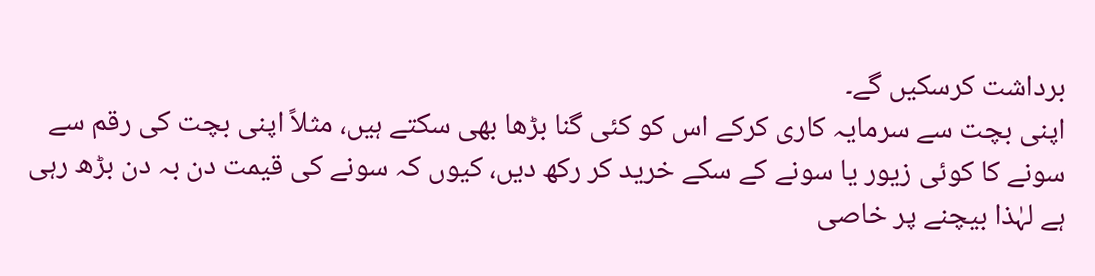برداشت کرسکیں گے۔
اپنی بچت سے سرمایہ کاری کرکے اس کو کئی گنا بڑھا بھی سکتے ہیں، مثلاً اپنی بچت کی رقم سے سونے کا کوئی زیور یا سونے کے سکے خرید کر رکھ دیں، کیوں کہ سونے کی قیمت دن بہ دن بڑھ رہی ہے لہٰذا بیچنے پر خاصی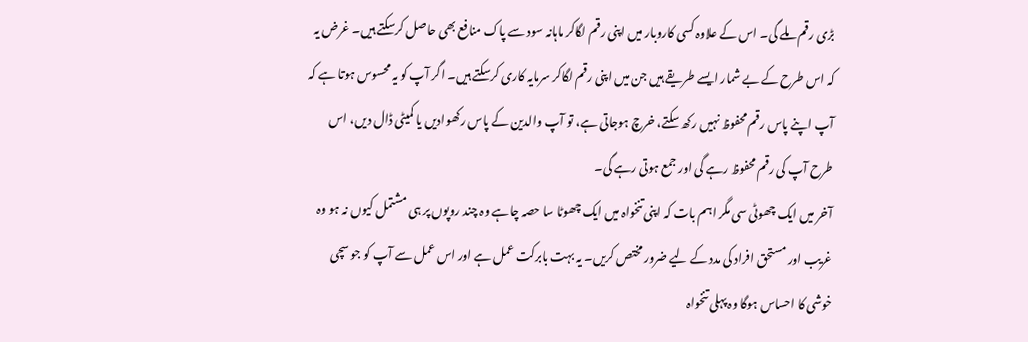بڑی رقم ملے گی۔ اس کے علاوہ کسی کاروبار میں اپنی رقم لگاکر ماہانہ سود سے پاک منافع بھی حاصل کرسکتے ہیں۔ غرض یہ کہ اس طرح کے بے شمار ایسے طریقے ہیں جن میں اپنی رقم لگاکر سرمایہ کاری کرسکتے ہیں۔ اگر آپ کو یہ محسوس ہوتا ہے کہ آپ اپنے پاس رقم محفوظ نہیں رکھ سکتے، خرچ ہوجاتی ہے، تو آپ والدین کے پاس رکھوادیں یا کمیٹی ڈال دیں، اس طرح آپ کی رقم محفوظ رہے گی اور جمع ہوتی رہے گی۔
آخر میں ایک چھوٹی سی مگر اہم بات کہ اپنی تنخواہ میں ایک چھوٹا سا حصہ چاہے وہ چند روپوں پر ہی مشتمل کیوں نہ ہو وہ غریب اور مستحق افراد کی مدد کے لیے ضرور مختص کریں۔ یہ بہت بابرکت عمل ہے اور اس عمل سے آپ کو جو سچی خوشی کا احساس ہوگا وہ پہلی تنخواہ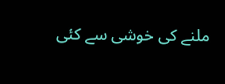ملنے کی خوشی سے کئی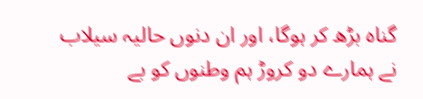گناہ بڑھ کر ہوگا، اور ان دنوں حالیہ سیلاب نے ہمارے دو کروڑ ہم وطنوں کو بے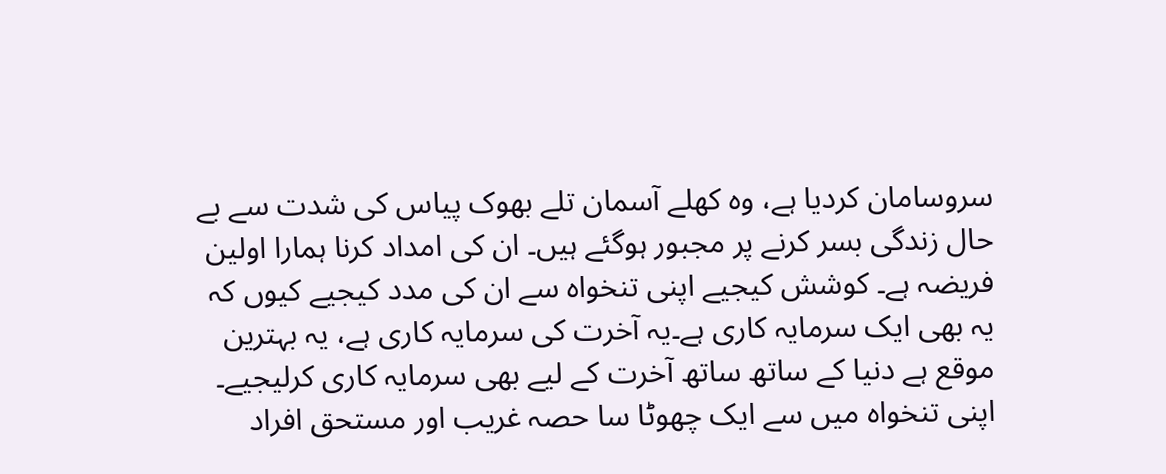سروسامان کردیا ہے، وہ کھلے آسمان تلے بھوک پیاس کی شدت سے بے حال زندگی بسر کرنے پر مجبور ہوگئے ہیں۔ ان کی امداد کرنا ہمارا اولین فریضہ ہے۔ کوشش کیجیے اپنی تنخواہ سے ان کی مدد کیجیے کیوں کہ یہ بھی ایک سرمایہ کاری ہے۔یہ آخرت کی سرمایہ کاری ہے، یہ بہترین موقع ہے دنیا کے ساتھ ساتھ آخرت کے لیے بھی سرمایہ کاری کرلیجیے۔
اپنی تنخواہ میں سے ایک چھوٹا سا حصہ غریب اور مستحق افراد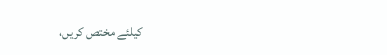کیلئے مختص کریں،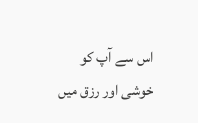اس سے آپ کو خوشی اور رزق میں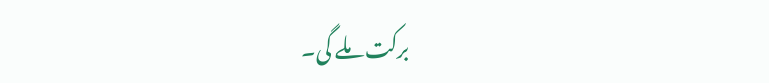برکت ملے گی۔